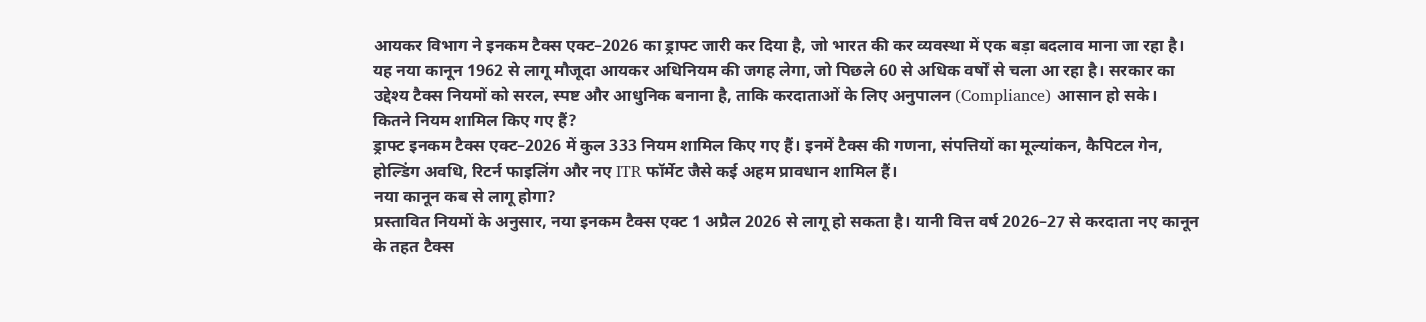आयकर विभाग ने इनकम टैक्स एक्ट–2026 का ड्राफ्ट जारी कर दिया है, जो भारत की कर व्यवस्था में एक बड़ा बदलाव माना जा रहा है। यह नया कानून 1962 से लागू मौजूदा आयकर अधिनियम की जगह लेगा, जो पिछले 60 से अधिक वर्षों से चला आ रहा है। सरकार का उद्देश्य टैक्स नियमों को सरल, स्पष्ट और आधुनिक बनाना है, ताकि करदाताओं के लिए अनुपालन (Compliance) आसान हो सके।
कितने नियम शामिल किए गए हैं?
ड्राफ्ट इनकम टैक्स एक्ट–2026 में कुल 333 नियम शामिल किए गए हैं। इनमें टैक्स की गणना, संपत्तियों का मूल्यांकन, कैपिटल गेन, होल्डिंग अवधि, रिटर्न फाइलिंग और नए ITR फॉर्मेट जैसे कई अहम प्रावधान शामिल हैं।
नया कानून कब से लागू होगा?
प्रस्तावित नियमों के अनुसार, नया इनकम टैक्स एक्ट 1 अप्रैल 2026 से लागू हो सकता है। यानी वित्त वर्ष 2026–27 से करदाता नए कानून के तहत टैक्स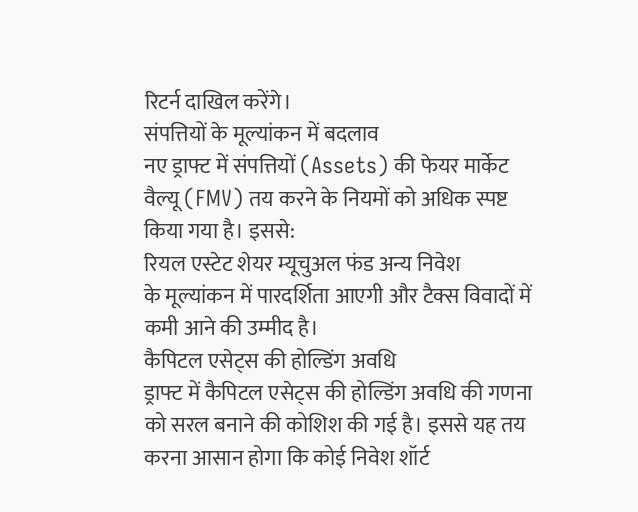रिटर्न दाखिल करेंगे।
संपत्तियों के मूल्यांकन में बदलाव
नए ड्राफ्ट में संपत्तियों (Assets) की फेयर मार्केट वैल्यू (FMV) तय करने के नियमों को अधिक स्पष्ट किया गया है। इससे:
रियल एस्टेट शेयर म्यूचुअल फंड अन्य निवेश
के मूल्यांकन में पारदर्शिता आएगी और टैक्स विवादों में कमी आने की उम्मीद है।
कैपिटल एसेट्स की होल्डिंग अवधि
ड्राफ्ट में कैपिटल एसेट्स की होल्डिंग अवधि की गणना को सरल बनाने की कोशिश की गई है। इससे यह तय करना आसान होगा कि कोई निवेश शॉर्ट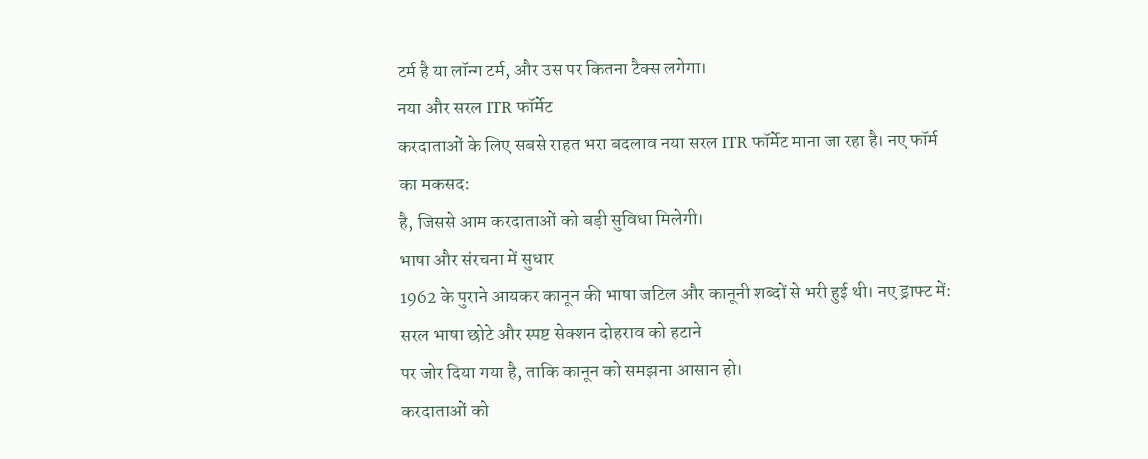टर्म है या लॉन्ग टर्म, और उस पर कितना टैक्स लगेगा।
नया और सरल ITR फॉर्मेट
करदाताओं के लिए सबसे राहत भरा बदलाव नया सरल ITR फॉर्मेट माना जा रहा है। नए फॉर्म का मकसद:
है, जिससे आम करदाताओं को बड़ी सुविधा मिलेगी।
भाषा और संरचना में सुधार
1962 के पुराने आयकर कानून की भाषा जटिल और कानूनी शब्दों से भरी हुई थी। नए ड्राफ्ट में:
सरल भाषा छोटे और स्पष्ट सेक्शन दोहराव को हटाने
पर जोर दिया गया है, ताकि कानून को समझना आसान हो।
करदाताओं को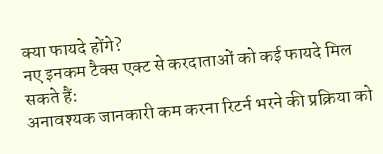क्या फायदे होंगे?
नए इनकम टैक्स एक्ट से करदाताओं को कई फायदे मिल सकते हैं:
अनावश्यक जानकारी कम करना रिटर्न भरने की प्रक्रिया को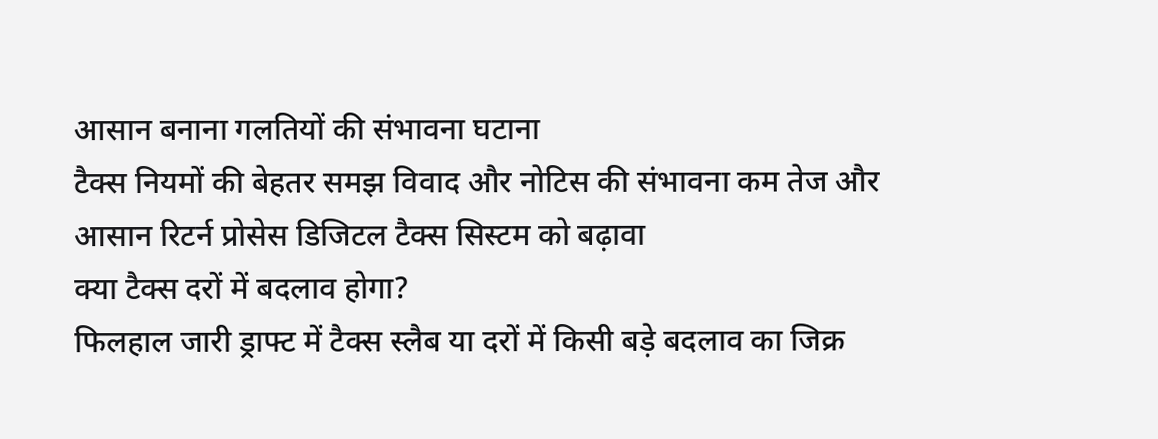आसान बनाना गलतियों की संभावना घटाना
टैक्स नियमों की बेहतर समझ विवाद और नोटिस की संभावना कम तेज और आसान रिटर्न प्रोसेस डिजिटल टैक्स सिस्टम को बढ़ावा
क्या टैक्स दरों में बदलाव होगा?
फिलहाल जारी ड्राफ्ट में टैक्स स्लैब या दरों में किसी बड़े बदलाव का जिक्र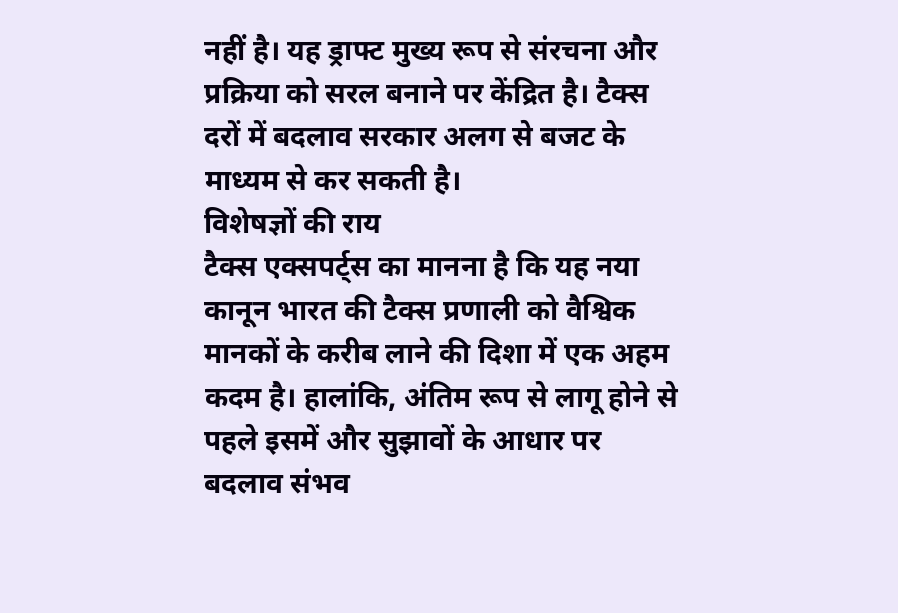नहीं है। यह ड्राफ्ट मुख्य रूप से संरचना और प्रक्रिया को सरल बनाने पर केंद्रित है। टैक्स दरों में बदलाव सरकार अलग से बजट के माध्यम से कर सकती है।
विशेषज्ञों की राय
टैक्स एक्सपर्ट्स का मानना है कि यह नया कानून भारत की टैक्स प्रणाली को वैश्विक मानकों के करीब लाने की दिशा में एक अहम कदम है। हालांकि, अंतिम रूप से लागू होने से पहले इसमें और सुझावों के आधार पर बदलाव संभव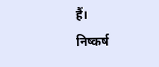हैं।
निष्कर्ष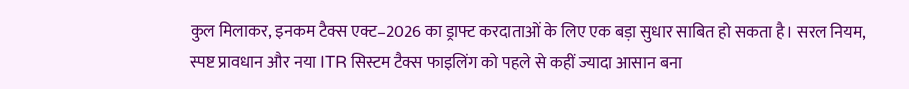कुल मिलाकर, इनकम टैक्स एक्ट–2026 का ड्राफ्ट करदाताओं के लिए एक बड़ा सुधार साबित हो सकता है। सरल नियम, स्पष्ट प्रावधान और नया ITR सिस्टम टैक्स फाइलिंग को पहले से कहीं ज्यादा आसान बना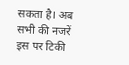सकता है। अब सभी की नजरें इस पर टिकी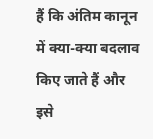हैं कि अंतिम कानून में क्या-क्या बदलाव किए जाते हैं और इसे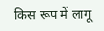किस रूप में लागू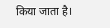किया जाता है।